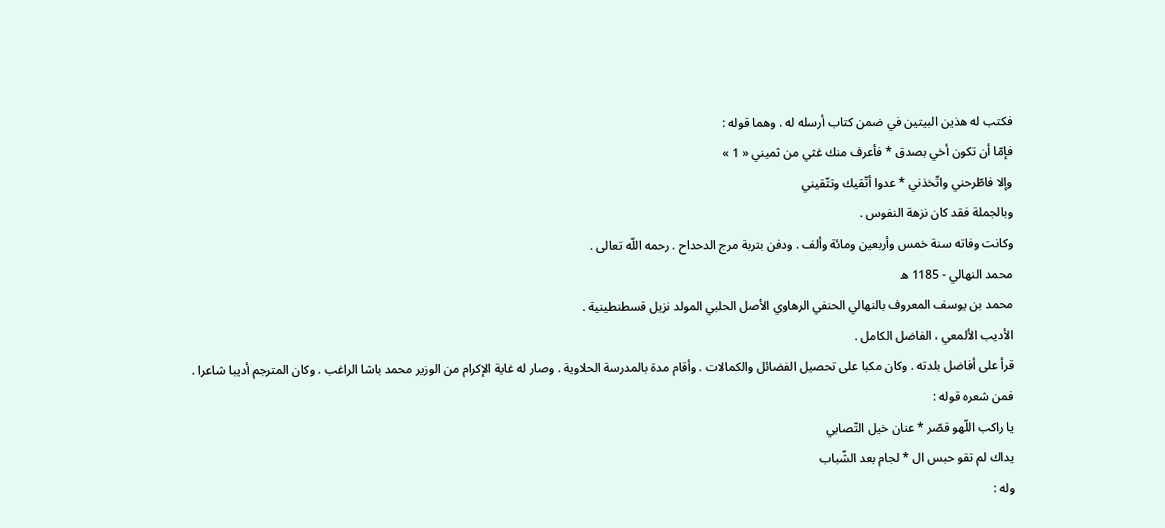فكتب له هذين البيتين في ضمن كتاب أرسله له . وهما قوله :
فإمّا أن تكون أخي بصدق * فأعرف منك غثي من ثميني « 1 »
وإلا فاطّرحني واتّخذني * عدوا أتّقيك وتتّقيني
وبالجملة فقد كان نزهة النفوس .
وكانت وفاته سنة خمس وأربعين ومائة وألف . ودفن بتربة مرج الدحداح . رحمه اللّه تعالى .
محمد النهالي - 1185 ه
محمد بن يوسف المعروف بالنهالي الحنفي الرهاوي الأصل الحلبي المولد نزيل قسطنطينية .
الأديب الألمعي ، الفاضل الكامل .
قرأ على أفاضل بلدته . وكان مكبا على تحصيل الفضائل والكمالات . وأقام مدة بالمدرسة الحلاوية . وصار له غاية الإكرام من الوزير محمد باشا الراغب . وكان المترجم أديبا شاعرا .
فمن شعره قوله :
يا راكب اللّهو قصّر * عنان خيل التّصابي
يداك لم تقو حبس ال * لجام بعد الشّباب
وله :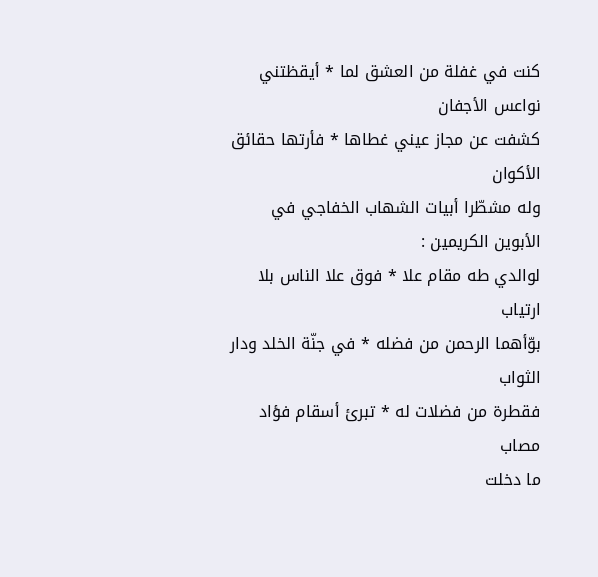كنت في غفلة من العشق لما * أيقظتني نواعس الأجفان
كشفت عن مجاز عيني غطاها * فأرتها حقائق الأكوان
وله مشطّرا أبيات الشهاب الخفاجي في الأبوين الكريمين :
لوالدي طه مقام علا * فوق علا الناس بلا ارتياب
بوّأهما الرحمن من فضله * في جنّة الخلد ودار الثواب
فقطرة من فضلات له * تبرئ أسقام فؤاد مصاب
ما دخلت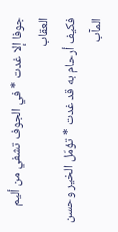جوفا إلا غدت * في الجوف تشفي من أليم العقاب
فكيف أرحام به قد غدت * تؤمّل الخير وحسن المآب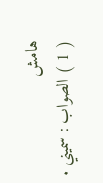هامش
( 1 ) الصواب : سميني .